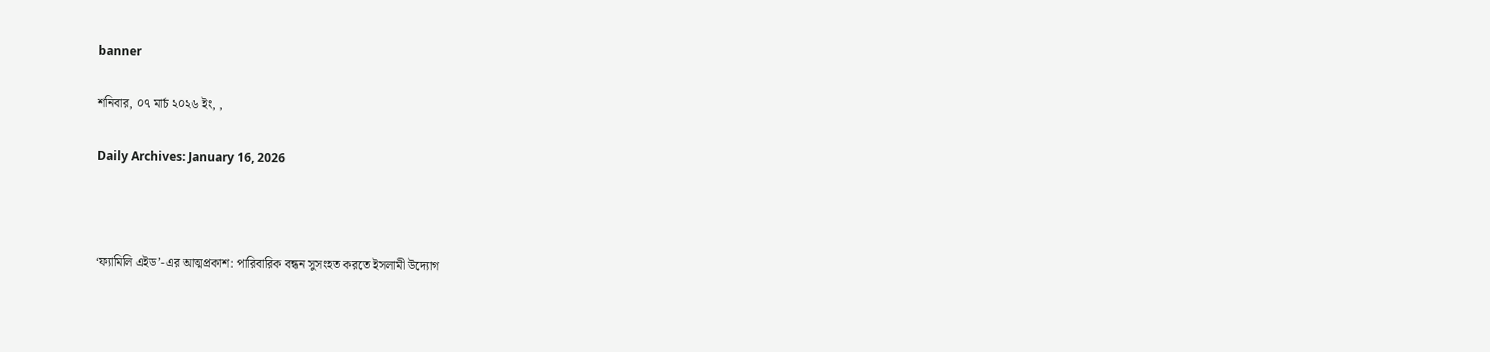banner

শনিবার, ০৭ মার্চ ২০২৬ ইং, ,

Daily Archives: January 16, 2026



‘ফ্যামিলি এইড’-এর আত্মপ্রকাশ: পারিবারিক বন্ধন সুসংহত করতে ইসলামী উদ্যোগ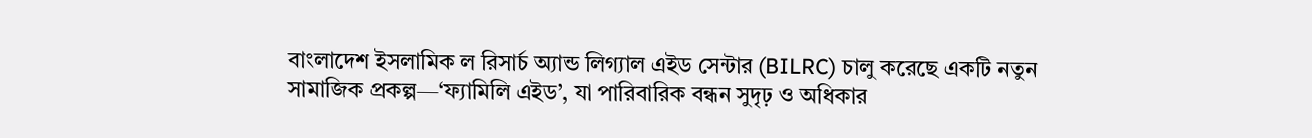বাংলাদেশ ইসলামিক ল রিসার্চ অ্যান্ড লিগ্যাল এইড সেন্টার (BILRC) চালু করেছে একটি নতুন সামাজিক প্রকল্প—‘ফ্যামিলি এইড’, যা পারিবারিক বন্ধন সুদৃঢ় ও অধিকার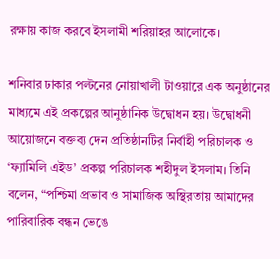রক্ষায় কাজ করবে ইসলামী শরিয়াহর আলোকে।

শনিবার ঢাকার পল্টনের নোয়াখালী টাওয়ারে এক অনুষ্ঠানের মাধ্যমে এই প্রকল্পের আনুষ্ঠানিক উদ্বোধন হয়। উদ্বোধনী আয়োজনে বক্তব্য দেন প্রতিষ্ঠানটির নির্বাহী পরিচালক ও ‘ফ্যামিলি এইড’ প্রকল্প পরিচালক শহীদুল ইসলাম। তিনি বলেন, “পশ্চিমা প্রভাব ও সামাজিক অস্থিরতায় আমাদের পারিবারিক বন্ধন ভেঙে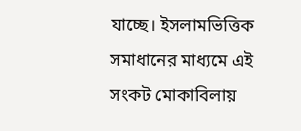যাচ্ছে। ইসলামভিত্তিক সমাধানের মাধ্যমে এই সংকট মোকাবিলায়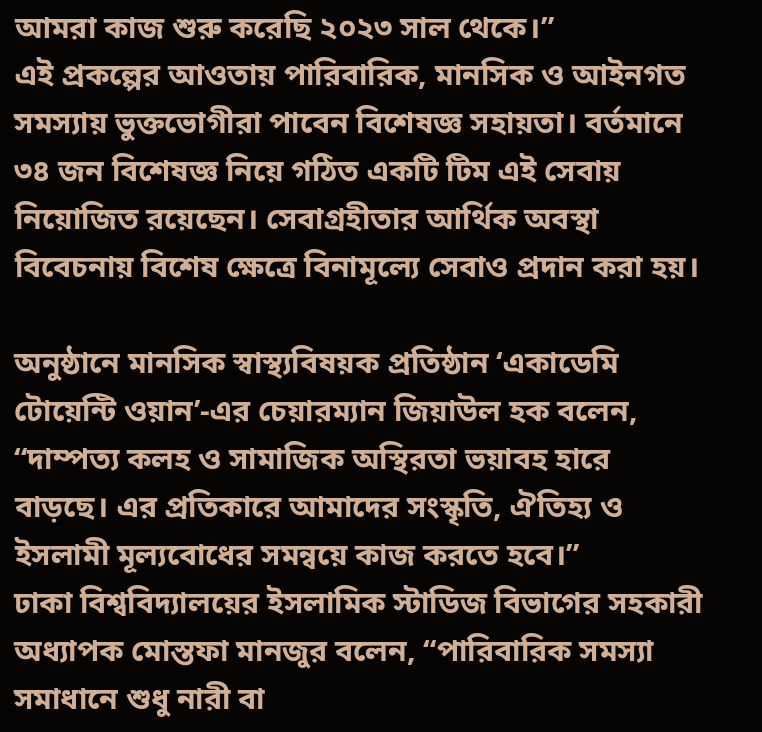আমরা কাজ শুরু করেছি ২০২৩ সাল থেকে।”
এই প্রকল্পের আওতায় পারিবারিক, মানসিক ও আইনগত সমস্যায় ভুক্তভোগীরা পাবেন বিশেষজ্ঞ সহায়তা। বর্তমানে ৩৪ জন বিশেষজ্ঞ নিয়ে গঠিত একটি টিম এই সেবায় নিয়োজিত রয়েছেন। সেবাগ্রহীতার আর্থিক অবস্থা বিবেচনায় বিশেষ ক্ষেত্রে বিনামূল্যে সেবাও প্রদান করা হয়।

অনুষ্ঠানে মানসিক স্বাস্থ্যবিষয়ক প্রতিষ্ঠান ‘একাডেমি টোয়েন্টি ওয়ান’-এর চেয়ারম্যান জিয়াউল হক বলেন, “দাম্পত্য কলহ ও সামাজিক অস্থিরতা ভয়াবহ হারে বাড়ছে। এর প্রতিকারে আমাদের সংস্কৃতি, ঐতিহ্য ও ইসলামী মূল্যবোধের সমন্বয়ে কাজ করতে হবে।”
ঢাকা বিশ্ববিদ্যালয়ের ইসলামিক স্টাডিজ বিভাগের সহকারী অধ্যাপক মোস্তফা মানজুর বলেন, “পারিবারিক সমস্যা সমাধানে শুধু নারী বা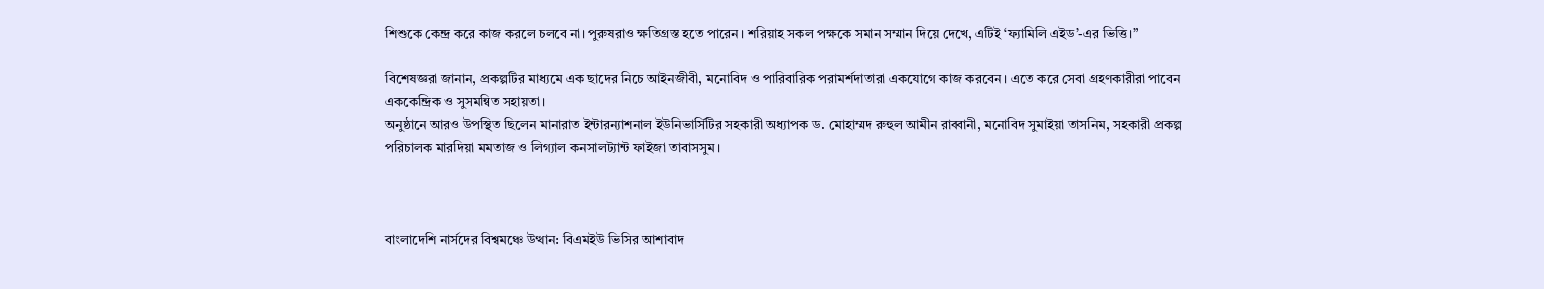শিশুকে কেন্দ্র করে কাজ করলে চলবে না। পুরুষরাও ক্ষতিগ্রস্ত হতে পারেন। শরিয়াহ সকল পক্ষকে সমান সম্মান দিয়ে দেখে, এটিই ‘ফ্যামিলি এইড’-এর ভিত্তি।”

বিশেষজ্ঞরা জানান, প্রকল্পটির মাধ্যমে এক ছাদের নিচে আইনজীবী, মনোবিদ ও পারিবারিক পরামর্শদাতারা একযোগে কাজ করবেন। এতে করে সেবা গ্রহণকারীরা পাবেন এককেন্দ্রিক ও সুসমন্বিত সহায়তা।
অনুষ্ঠানে আরও উপস্থিত ছিলেন মানারাত ইন্টারন্যাশনাল ইউনিভার্সিটির সহকারী অধ্যাপক ড. মোহাম্মদ রুহুল আমীন রাব্বানী, মনোবিদ সুমাইয়া তাসনিম, সহকারী প্রকল্প পরিচালক মারদিয়া মমতাজ ও লিগ্যাল কনসালট্যান্ট ফাইজা তাবাসসুম।



বাংলাদেশি নার্সদের বিশ্বমঞ্চে উত্থান: বিএমইউ ভিসির আশাবাদ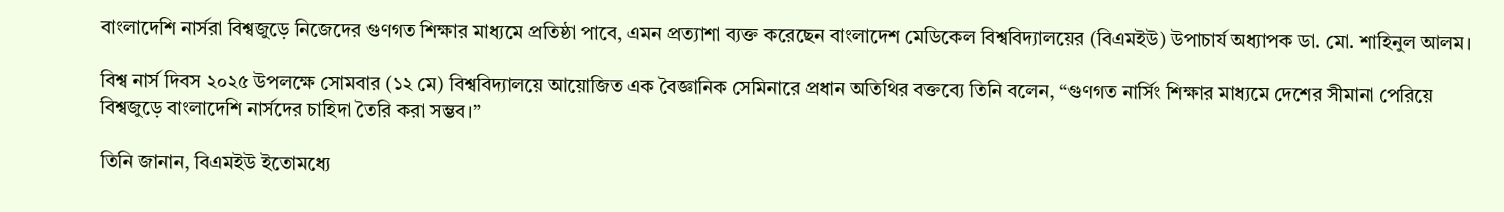বাংলাদেশি নার্সরা বিশ্বজুড়ে নিজেদের গুণগত শিক্ষার মাধ্যমে প্রতিষ্ঠা পাবে, এমন প্রত্যাশা ব্যক্ত করেছেন বাংলাদেশ মেডিকেল বিশ্ববিদ্যালয়ের (বিএমইউ) উপাচার্য অধ্যাপক ডা. মো. শাহিনুল আলম।

বিশ্ব নার্স দিবস ২০২৫ উপলক্ষে সোমবার (১২ মে) বিশ্ববিদ্যালয়ে আয়োজিত এক বৈজ্ঞানিক সেমিনারে প্রধান অতিথির বক্তব্যে তিনি বলেন, “গুণগত নার্সিং শিক্ষার মাধ্যমে দেশের সীমানা পেরিয়ে বিশ্বজুড়ে বাংলাদেশি নার্সদের চাহিদা তৈরি করা সম্ভব।”

তিনি জানান, বিএমইউ ইতোমধ্যে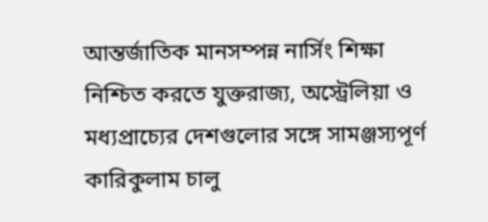আন্তর্জাতিক মানসম্পন্ন নার্সিং শিক্ষা নিশ্চিত করতে যুক্তরাজ্য, অস্ট্রেলিয়া ও মধ্যপ্রাচ্যের দেশগুলোর সঙ্গে সামঞ্জস্যপূর্ণ কারিকুলাম চালু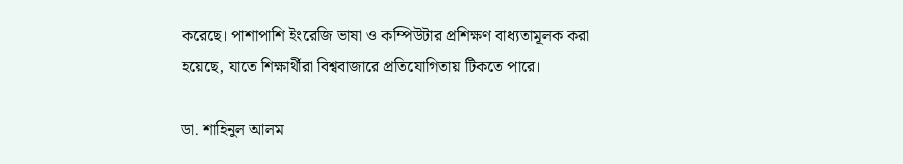করেছে। পাশাপাশি ইংরেজি ভাষা ও কম্পিউটার প্রশিক্ষণ বাধ্যতামূলক করা হয়েছে, যাতে শিক্ষার্থীরা বিশ্ববাজারে প্রতিযোগিতায় টিকতে পারে।

ডা. শাহিনুল আলম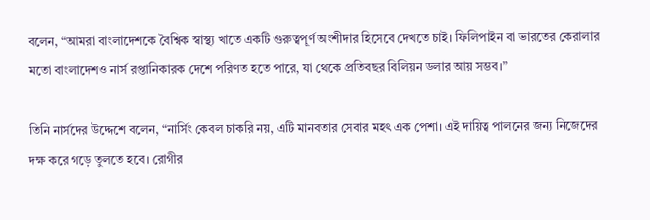বলেন, “আমরা বাংলাদেশকে বৈশ্বিক স্বাস্থ্য খাতে একটি গুরুত্বপূর্ণ অংশীদার হিসেবে দেখতে চাই। ফিলিপাইন বা ভারতের কেরালার মতো বাংলাদেশও নার্স রপ্তানিকারক দেশে পরিণত হতে পারে, যা থেকে প্রতিবছর বিলিয়ন ডলার আয় সম্ভব।”

তিনি নার্সদের উদ্দেশে বলেন, “নার্সিং কেবল চাকরি নয়, এটি মানবতার সেবার মহৎ এক পেশা। এই দায়িত্ব পালনের জন্য নিজেদের দক্ষ করে গড়ে তুলতে হবে। রোগীর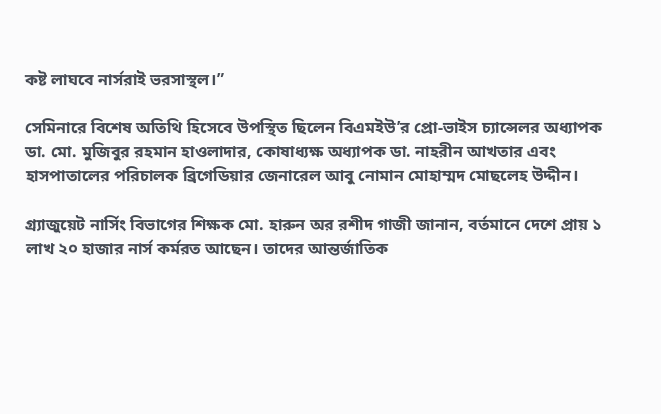কষ্ট লাঘবে নার্সরাই ভরসাস্থল।”

সেমিনারে বিশেষ অতিথি হিসেবে উপস্থিত ছিলেন বিএমইউ’র প্রো-ভাইস চ্যান্সেলর অধ্যাপক ডা. মো. মুজিবুর রহমান হাওলাদার, কোষাধ্যক্ষ অধ্যাপক ডা. নাহরীন আখতার এবং হাসপাতালের পরিচালক ব্রিগেডিয়ার জেনারেল আবু নোমান মোহাম্মদ মোছলেহ উদ্দীন।

গ্র্যাজুয়েট নার্সিং বিভাগের শিক্ষক মো. হারুন অর রশীদ গাজী জানান, বর্তমানে দেশে প্রায় ১ লাখ ২০ হাজার নার্স কর্মরত আছেন। তাদের আন্তর্জাতিক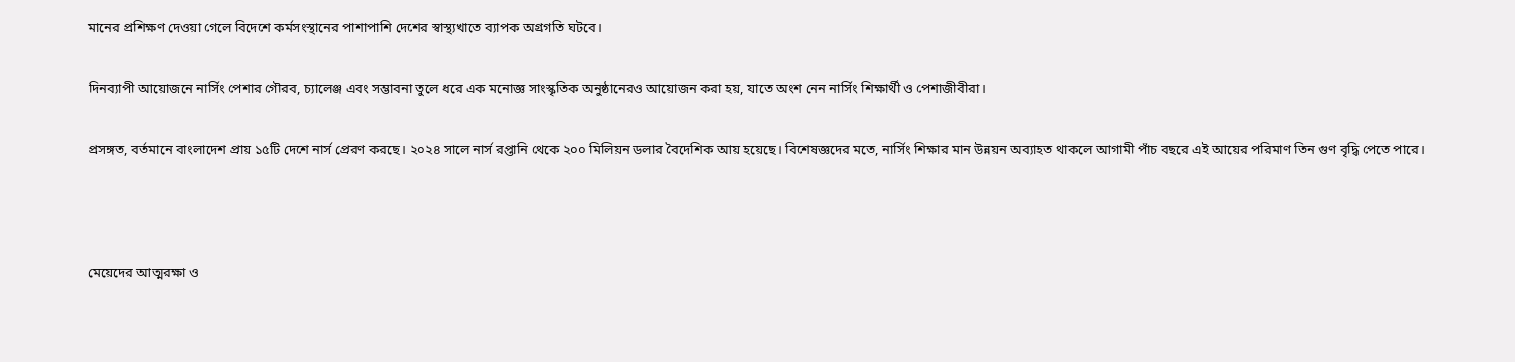মানের প্রশিক্ষণ দেওয়া গেলে বিদেশে কর্মসংস্থানের পাশাপাশি দেশের স্বাস্থ্যখাতে ব্যাপক অগ্রগতি ঘটবে।

দিনব্যাপী আয়োজনে নার্সিং পেশার গৌরব, চ্যালেঞ্জ এবং সম্ভাবনা তুলে ধরে এক মনোজ্ঞ সাংস্কৃতিক অনুষ্ঠানেরও আয়োজন করা হয়, যাতে অংশ নেন নার্সিং শিক্ষার্থী ও পেশাজীবীরা।

প্রসঙ্গত, বর্তমানে বাংলাদেশ প্রায় ১৫টি দেশে নার্স প্রেরণ করছে। ২০২৪ সালে নার্স রপ্তানি থেকে ২০০ মিলিয়ন ডলার বৈদেশিক আয় হয়েছে। বিশেষজ্ঞদের মতে, নার্সিং শিক্ষার মান উন্নয়ন অব্যাহত থাকলে আগামী পাঁচ বছরে এই আয়ের পরিমাণ তিন গুণ বৃদ্ধি পেতে পারে।



মেয়েদের আত্মরক্ষা ও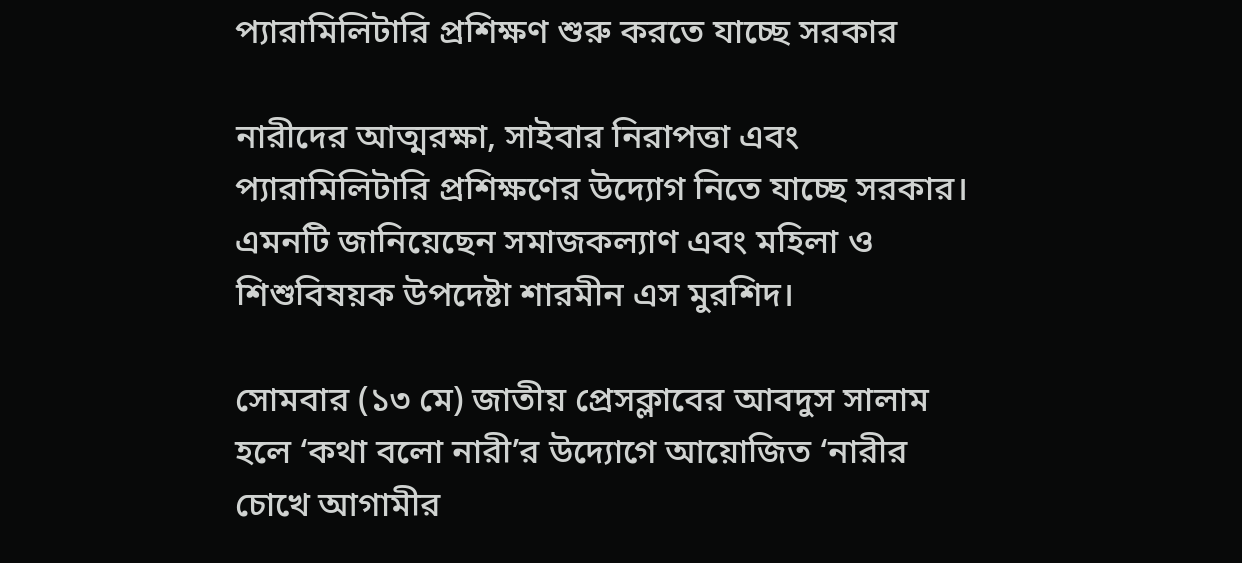প্যারামিলিটারি প্রশিক্ষণ শুরু করতে যাচ্ছে সরকার

নারীদের আত্মরক্ষা, সাইবার নিরাপত্তা এবং প্যারামিলিটারি প্রশিক্ষণের উদ্যোগ নিতে যাচ্ছে সরকার। এমনটি জানিয়েছেন সমাজকল্যাণ এবং মহিলা ও শিশুবিষয়ক উপদেষ্টা শারমীন এস মুরশিদ।

সোমবার (১৩ মে) জাতীয় প্রেসক্লাবের আবদুস সালাম হলে ‘কথা বলো নারী’র উদ্যোগে আয়োজিত ‘নারীর চোখে আগামীর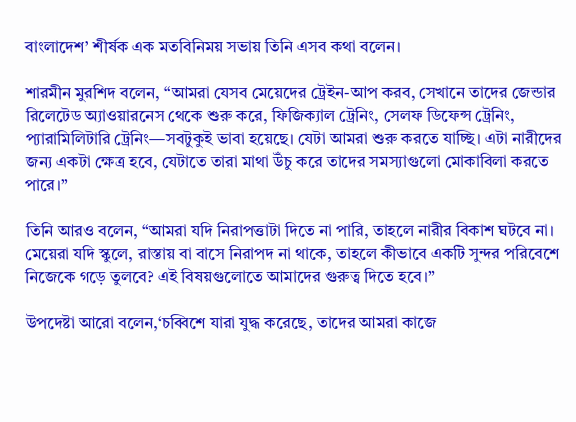বাংলাদেশ’ শীর্ষক এক মতবিনিময় সভায় তিনি এসব কথা বলেন।

শারমীন মুরশিদ বলেন, “আমরা যেসব মেয়েদের ট্রেইন-আপ করব, সেখানে তাদের জেন্ডার রিলেটেড অ্যাওয়ারনেস থেকে শুরু করে, ফিজিক্যাল ট্রেনিং, সেলফ ডিফেন্স ট্রেনিং, প্যারামিলিটারি ট্রেনিং—সবটুকুই ভাবা হয়েছে। যেটা আমরা শুরু করতে যাচ্ছি। এটা নারীদের জন্য একটা ক্ষেত্র হবে, যেটাতে তারা মাথা উঁচু করে তাদের সমস্যাগুলো মোকাবিলা করতে পারে।”

তিনি আরও বলেন, “আমরা যদি নিরাপত্তাটা দিতে না পারি, তাহলে নারীর বিকাশ ঘটবে না। মেয়েরা যদি স্কুলে, রাস্তায় বা বাসে নিরাপদ না থাকে, তাহলে কীভাবে একটি সুন্দর পরিবেশে নিজেকে গড়ে তুলবে? এই বিষয়গুলোতে আমাদের গুরুত্ব দিতে হবে।”

উপদেষ্টা আরো বলেন,‘চব্বিশে যারা যুদ্ধ করেছে, তাদের আমরা কাজে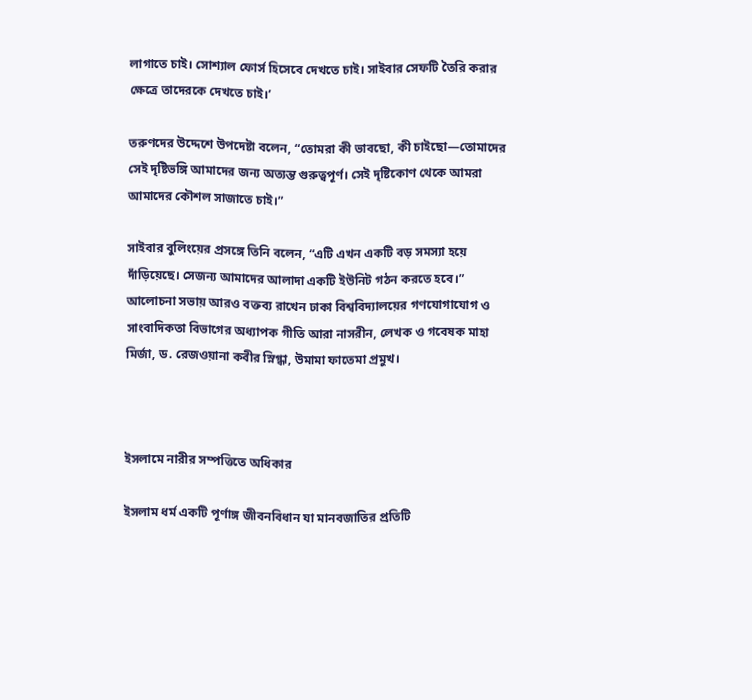লাগাতে চাই। সোশ্যাল ফোর্স হিসেবে দেখতে চাই। সাইবার সেফটি তৈরি করার ক্ষেত্রে তাদেরকে দেখতে চাই।’

তরুণদের উদ্দেশে উপদেষ্টা বলেন, “তোমরা কী ভাবছো, কী চাইছো—তোমাদের সেই দৃষ্টিভঙ্গি আমাদের জন্য অত্যন্ত গুরুত্বপূর্ণ। সেই দৃষ্টিকোণ থেকে আমরা আমাদের কৌশল সাজাতে চাই।”

সাইবার বুলিংয়ের প্রসঙ্গে তিনি বলেন, “এটি এখন একটি বড় সমস্যা হয়ে দাঁড়িয়েছে। সেজন্য আমাদের আলাদা একটি ইউনিট গঠন করতে হবে।”
আলোচনা সভায় আরও বক্তব্য রাখেন ঢাকা বিশ্ববিদ্যালয়ের গণযোগাযোগ ও সাংবাদিকতা বিভাগের অধ্যাপক গীতি আরা নাসরীন, লেখক ও গবেষক মাহা মির্জা, ড. রেজওয়ানা কবীর স্নিগ্ধা, উমামা ফাতেমা প্রমুখ।



ইসলামে নারীর সম্পত্তিতে অধিকার

ইসলাম ধর্ম একটি পূর্ণাঙ্গ জীবনবিধান যা মানবজাতির প্রতিটি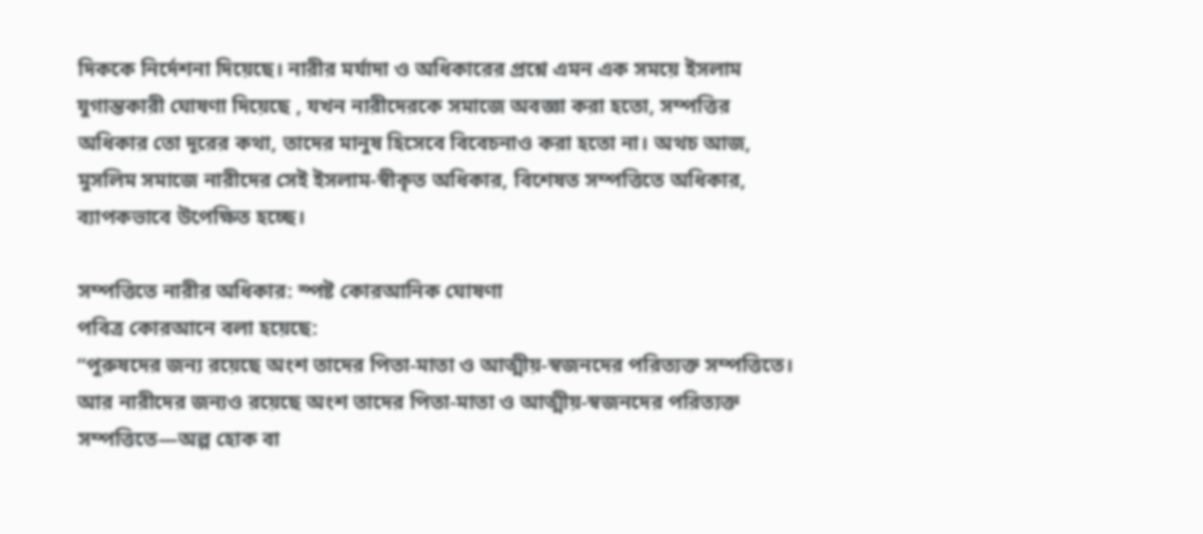দিককে নির্দেশনা দিয়েছে। নারীর মর্যাদা ও অধিকারের প্রশ্নে এমন এক সময়ে ইসলাম যুগান্তকারী ঘোষণা দিয়েছে , যখন নারীদেরকে সমাজে অবজ্ঞা করা হতো, সম্পত্তির অধিকার তো দূরের কথা, তাদের মানুষ হিসেবে বিবেচনাও করা হতো না। অথচ আজ, মুসলিম সমাজে নারীদের সেই ইসলাম-স্বীকৃত অধিকার, বিশেষত সম্পত্তিতে অধিকার, ব্যাপকভাবে উপেক্ষিত হচ্ছে।

সম্পত্তিতে নারীর অধিকার: স্পষ্ট কোরআনিক ঘোষণা
পবিত্র কোরআনে বলা হয়েছে:
“পুরুষদের জন্য রয়েছে অংশ তাদের পিতা-মাতা ও আত্মীয়-স্বজনদের পরিত্যক্ত সম্পত্তিতে। আর নারীদের জন্যও রয়েছে অংশ তাদের পিতা-মাতা ও আত্মীয়-স্বজনদের পরিত্যক্ত সম্পত্তিতে—অল্প হোক বা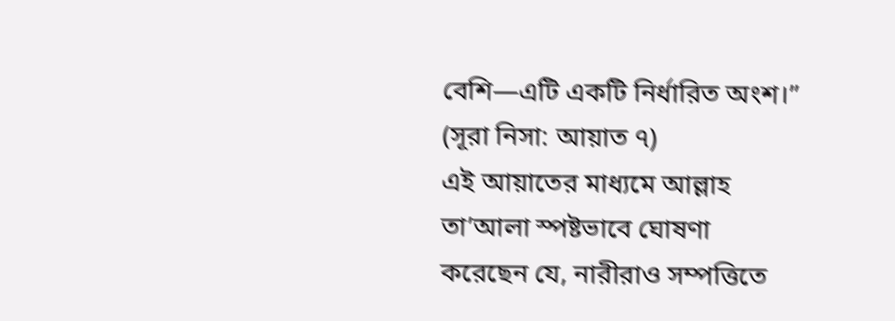বেশি—এটি একটি নির্ধারিত অংশ।”
(সূরা নিসা: আয়াত ৭)
এই আয়াতের মাধ্যমে আল্লাহ তা’আলা স্পষ্টভাবে ঘোষণা করেছেন যে, নারীরাও সম্পত্তিতে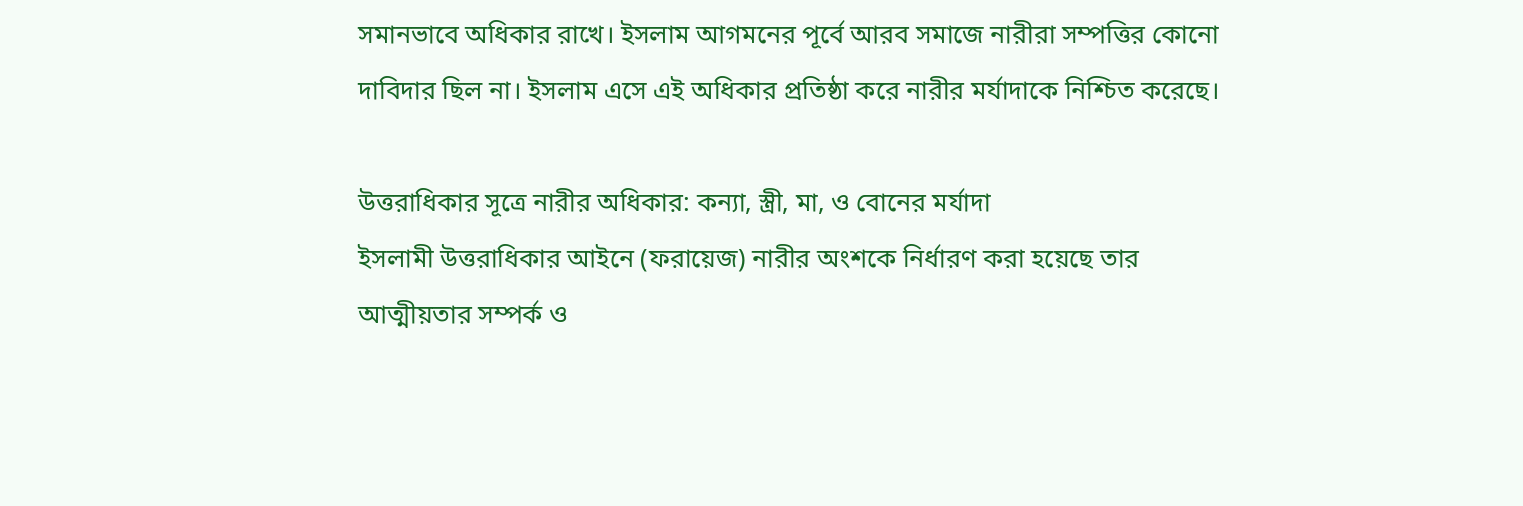সমানভাবে অধিকার রাখে। ইসলাম আগমনের পূর্বে আরব সমাজে নারীরা সম্পত্তির কোনো দাবিদার ছিল না। ইসলাম এসে এই অধিকার প্রতিষ্ঠা করে নারীর মর্যাদাকে নিশ্চিত করেছে।

উত্তরাধিকার সূত্রে নারীর অধিকার: কন্যা, স্ত্রী, মা, ও বোনের মর্যাদা
ইসলামী উত্তরাধিকার আইনে (ফরায়েজ) নারীর অংশকে নির্ধারণ করা হয়েছে তার আত্মীয়তার সম্পর্ক ও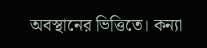অবস্থানের ভিত্তিতে। কন্যা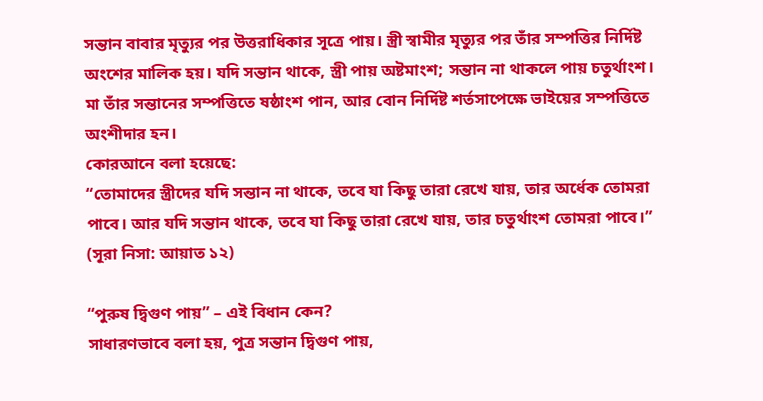সন্তান বাবার মৃত্যুর পর উত্তরাধিকার সূত্রে পায়। স্ত্রী স্বামীর মৃত্যুর পর তাঁর সম্পত্তির নির্দিষ্ট অংশের মালিক হয়। যদি সন্তান থাকে, স্ত্রী পায় অষ্টমাংশ; সন্তান না থাকলে পায় চতুর্থাংশ। মা তাঁর সন্তানের সম্পত্তিতে ষষ্ঠাংশ পান, আর বোন নির্দিষ্ট শর্তসাপেক্ষে ভাইয়ের সম্পত্তিতে অংশীদার হন।
কোরআনে বলা হয়েছে:
“তোমাদের স্ত্রীদের যদি সন্তান না থাকে, তবে যা কিছু তারা রেখে যায়, তার অর্ধেক তোমরা পাবে। আর যদি সন্তান থাকে, তবে যা কিছু তারা রেখে যায়, তার চতুর্থাংশ তোমরা পাবে।”
(সূরা নিসা: আয়াত ১২)

“পুরুষ দ্বিগুণ পায়” – এই বিধান কেন?
সাধারণভাবে বলা হয়, পুত্র সন্তান দ্বিগুণ পায়,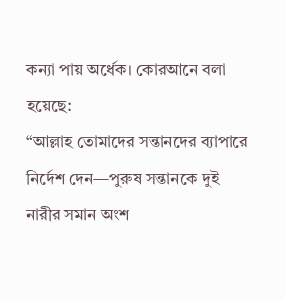কন্যা পায় অর্ধেক। কোরআনে বলা হয়েছে:
“আল্লাহ তোমাদের সন্তানদের ব্যাপারে নির্দেশ দেন—পুরুষ সন্তানকে দুই নারীর সমান অংশ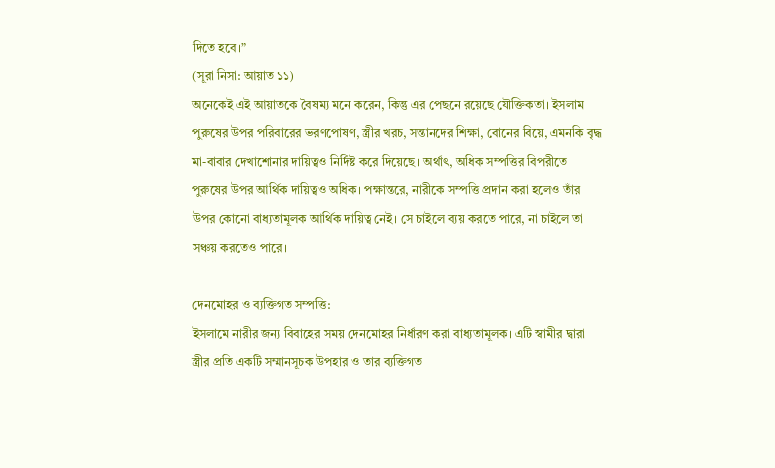দিতে হবে।”
(সূরা নিসা: আয়াত ১১)
অনেকেই এই আয়াতকে বৈষম্য মনে করেন, কিন্তু এর পেছনে রয়েছে যৌক্তিকতা। ইসলাম পুরুষের উপর পরিবারের ভরণপোষণ, স্ত্রীর খরচ, সন্তানদের শিক্ষা, বোনের বিয়ে, এমনকি বৃদ্ধ মা-বাবার দেখাশোনার দায়িত্বও নির্দিষ্ট করে দিয়েছে। অর্থাৎ, অধিক সম্পত্তির বিপরীতে পুরুষের উপর আর্থিক দায়িত্বও অধিক। পক্ষান্তরে, নারীকে সম্পত্তি প্রদান করা হলেও তাঁর উপর কোনো বাধ্যতামূলক আর্থিক দায়িত্ব নেই। সে চাইলে ব্যয় করতে পারে, না চাইলে তা সঞ্চয় করতেও পারে।

দেনমোহর ও ব্যক্তিগত সম্পত্তি:
ইসলামে নারীর জন্য বিবাহের সময় দেনমোহর নির্ধারণ করা বাধ্যতামূলক। এটি স্বামীর দ্বারা স্ত্রীর প্রতি একটি সম্মানসূচক উপহার ও তার ব্যক্তিগত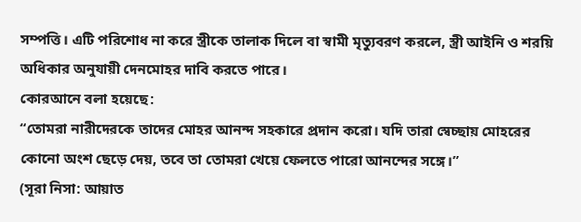সম্পত্তি। এটি পরিশোধ না করে স্ত্রীকে তালাক দিলে বা স্বামী মৃত্যুবরণ করলে, স্ত্রী আইনি ও শরয়ি অধিকার অনুযায়ী দেনমোহর দাবি করতে পারে।
কোরআনে বলা হয়েছে:
“তোমরা নারীদেরকে তাদের মোহর আনন্দ সহকারে প্রদান করো। যদি তারা স্বেচ্ছায় মোহরের কোনো অংশ ছেড়ে দেয়, তবে তা তোমরা খেয়ে ফেলতে পারো আনন্দের সঙ্গে।”
(সূরা নিসা: আয়াত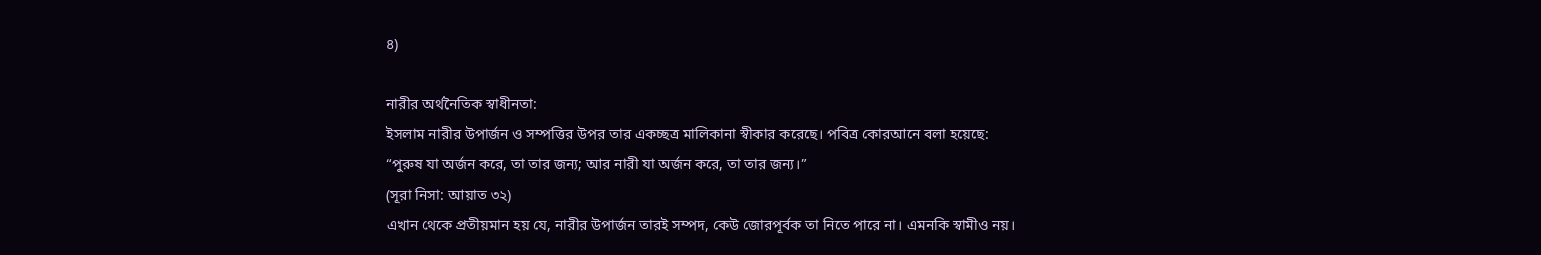৪)

নারীর অর্থনৈতিক স্বাধীনতা:
ইসলাম নারীর উপার্জন ও সম্পত্তির উপর তার একচ্ছত্র মালিকানা স্বীকার করেছে। পবিত্র কোরআনে বলা হয়েছে:
“পুরুষ যা অর্জন করে, তা তার জন্য; আর নারী যা অর্জন করে, তা তার জন্য।”
(সূরা নিসা: আয়াত ৩২)
এখান থেকে প্রতীয়মান হয় যে, নারীর উপার্জন তারই সম্পদ, কেউ জোরপূর্বক তা নিতে পারে না। এমনকি স্বামীও নয়।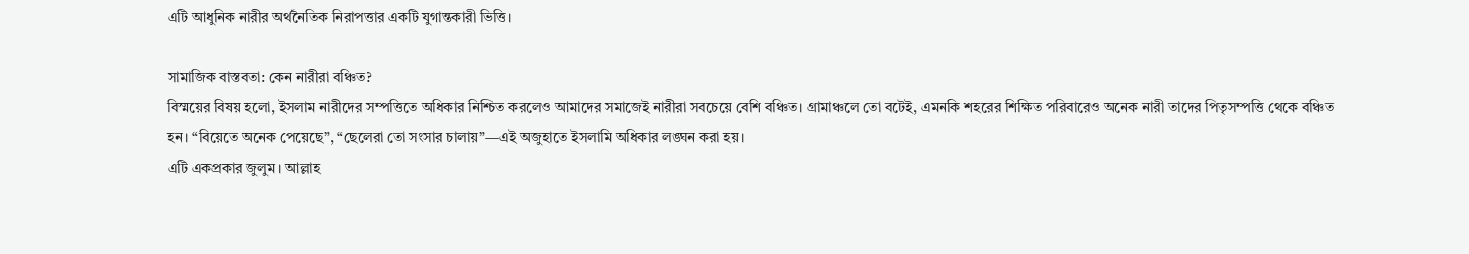এটি আধুনিক নারীর অর্থনৈতিক নিরাপত্তার একটি যুগান্তকারী ভিত্তি।

সামাজিক বাস্তবতা: কেন নারীরা বঞ্চিত?
বিস্ময়ের বিষয় হলো, ইসলাম নারীদের সম্পত্তিতে অধিকার নিশ্চিত করলেও আমাদের সমাজেই নারীরা সবচেয়ে বেশি বঞ্চিত। গ্রামাঞ্চলে তো বটেই, এমনকি শহরের শিক্ষিত পরিবারেও অনেক নারী তাদের পিতৃসম্পত্তি থেকে বঞ্চিত হন। “বিয়েতে অনেক পেয়েছে”, “ছেলেরা তো সংসার চালায়”—এই অজুহাতে ইসলামি অধিকার লঙ্ঘন করা হয়।
এটি একপ্রকার জুলুম। আল্লাহ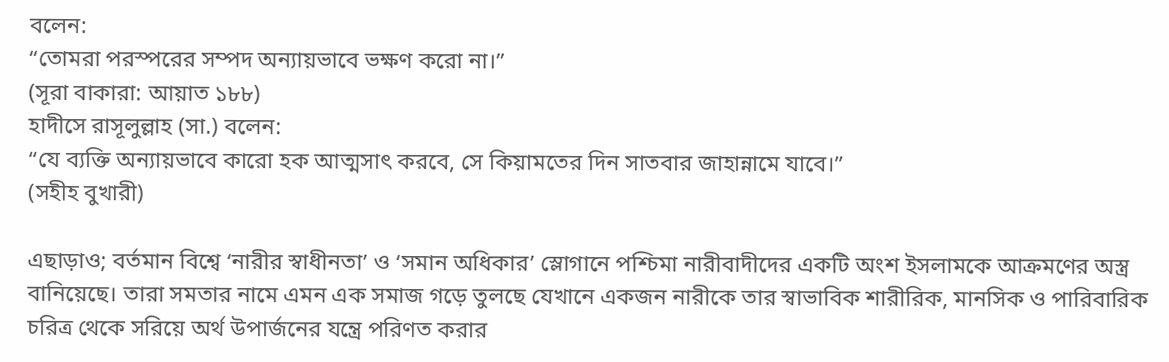বলেন:
“তোমরা পরস্পরের সম্পদ অন্যায়ভাবে ভক্ষণ করো না।”
(সূরা বাকারা: আয়াত ১৮৮)
হাদীসে রাসূলুল্লাহ (সা.) বলেন:
“যে ব্যক্তি অন্যায়ভাবে কারো হক আত্মসাৎ করবে, সে কিয়ামতের দিন সাতবার জাহান্নামে যাবে।”
(সহীহ বুখারী)

এছাড়াও; বর্তমান বিশ্বে ‘নারীর স্বাধীনতা’ ও ‘সমান অধিকার’ স্লোগানে পশ্চিমা নারীবাদীদের একটি অংশ ইসলামকে আক্রমণের অস্ত্র বানিয়েছে। তারা সমতার নামে এমন এক সমাজ গড়ে তুলছে যেখানে একজন নারীকে তার স্বাভাবিক শারীরিক, মানসিক ও পারিবারিক চরিত্র থেকে সরিয়ে অর্থ উপার্জনের যন্ত্রে পরিণত করার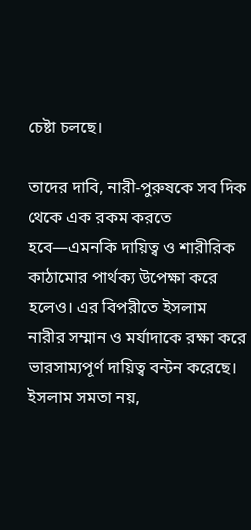চেষ্টা চলছে।

তাদের দাবি, নারী-পুরুষকে সব দিক থেকে এক রকম করতে হবে—এমনকি দায়িত্ব ও শারীরিক কাঠামোর পার্থক্য উপেক্ষা করে হলেও। এর বিপরীতে ইসলাম নারীর সম্মান ও মর্যাদাকে রক্ষা করে ভারসাম্যপূর্ণ দায়িত্ব বন্টন করেছে। ইসলাম সমতা নয়,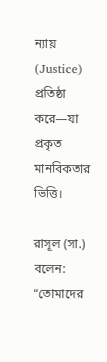ন্যায় (Justice) প্রতিষ্ঠা করে—যা প্রকৃত মানবিকতার ভিত্তি।

রাসূল (সা.) বলেন:
“তোমাদের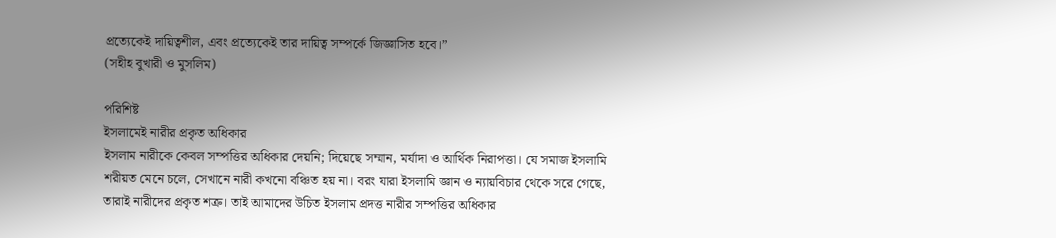প্রত্যেকেই দায়িত্বশীল, এবং প্রত্যেকেই তার দায়িত্ব সম্পর্কে জিজ্ঞাসিত হবে।”
(সহীহ বুখারী ও মুসলিম)

পরিশিষ্ট
ইসলামেই নারীর প্রকৃত অধিকার
ইসলাম নারীকে কেবল সম্পত্তির অধিকার দেয়নি; দিয়েছে সম্মান, মর্যাদা ও আর্থিক নিরাপত্তা। যে সমাজ ইসলামি শরীয়ত মেনে চলে, সেখানে নারী কখনো বঞ্চিত হয় না। বরং যারা ইসলামি জ্ঞান ও ন্যায়বিচার থেকে সরে গেছে, তারাই নারীদের প্রকৃত শত্রু। তাই আমাদের উচিত ইসলাম প্রদত্ত নারীর সম্পত্তির অধিকার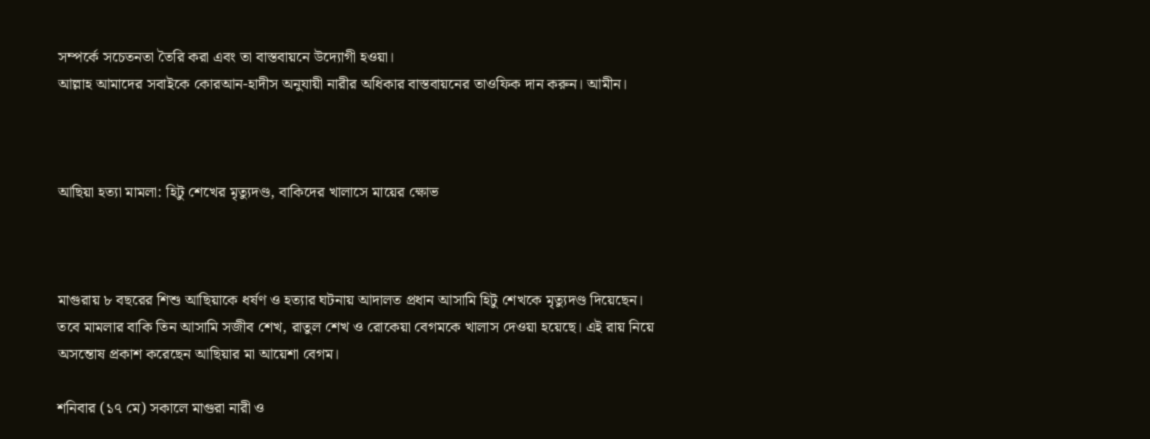সম্পর্কে সচেতনতা তৈরি করা এবং তা বাস্তবায়নে উদ্যোগী হওয়া।
আল্লাহ আমাদের সবাইকে কোরআন-হাদীস অনুযায়ী নারীর অধিকার বাস্তবায়নের তাওফিক দান করুন। আমীন।



আছিয়া হত্যা মামলা: হিটু শেখের মৃত্যুদণ্ড, বাকিদের খালাসে মায়ের ক্ষোভ



মাগুরায় ৮ বছরের শিশু আছিয়াকে ধর্ষণ ও হত্যার ঘটনায় আদালত প্রধান আসামি হিটু শেখকে মৃত্যুদণ্ড দিয়েছেন। তবে মামলার বাকি তিন আসামি সজীব শেখ, রাতুল শেখ ও রোকেয়া বেগমকে খালাস দেওয়া হয়েছে। এই রায় নিয়ে অসন্তোষ প্রকাশ করেছেন আছিয়ার মা আয়েশা বেগম।

শনিবার (১৭ মে) সকালে মাগুরা নারী ও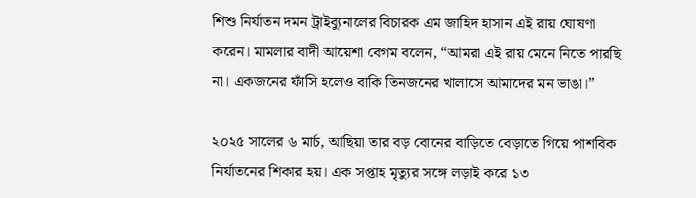শিশু নির্যাতন দমন ট্রাইব্যুনালের বিচারক এম জাহিদ হাসান এই রায় ঘোষণা করেন। মামলার বাদী আয়েশা বেগম বলেন, “আমরা এই রায় মেনে নিতে পারছি না। একজনের ফাঁসি হলেও বাকি তিনজনের খালাসে আমাদের মন ভাঙা।”

২০২৫ সালের ৬ মার্চ, আছিয়া তার বড় বোনের বাড়িতে বেড়াতে গিয়ে পাশবিক নির্যাতনের শিকার হয়। এক সপ্তাহ মৃত্যুর সঙ্গে লড়াই করে ১৩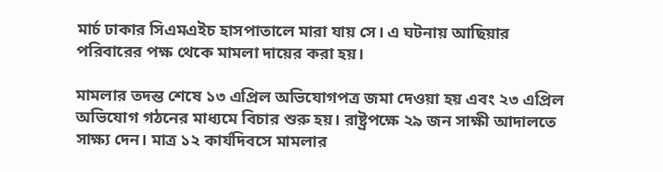মার্চ ঢাকার সিএমএইচ হাসপাতালে মারা যায় সে। এ ঘটনায় আছিয়ার পরিবারের পক্ষ থেকে মামলা দায়ের করা হয়।

মামলার তদন্ত শেষে ১৩ এপ্রিল অভিযোগপত্র জমা দেওয়া হয় এবং ২৩ এপ্রিল অভিযোগ গঠনের মাধ্যমে বিচার শুরু হয়। রাষ্ট্রপক্ষে ২৯ জন সাক্ষী আদালতে সাক্ষ্য দেন। মাত্র ১২ কার্যদিবসে মামলার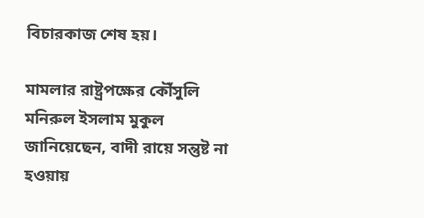বিচারকাজ শেষ হয়।

মামলার রাষ্ট্রপক্ষের কৌঁসুলি মনিরুল ইসলাম মুকুল জানিয়েছেন, বাদী রায়ে সন্তুষ্ট না হওয়ায়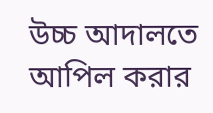উচ্চ আদালতে আপিল করার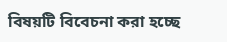বিষয়টি বিবেচনা করা হচ্ছে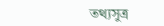তথ্যসুত্র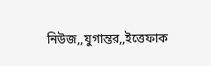নিউজ,,যুগান্তর,,ইত্তেফাক